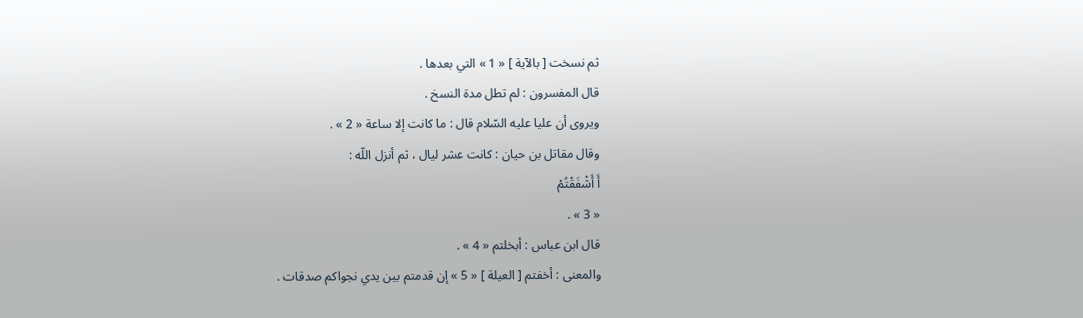ثم نسخت [ بالآية ] « 1 » التي بعدها .
قال المفسرون : لم تطل مدة النسخ .
ويروى أن عليا عليه السّلام قال : ما كانت إلا ساعة « 2 » .
وقال مقاتل بن حيان : كانت عشر ليال ، ثم أنزل اللّه :
أَ أَشْفَقْتُمْ
« 3 » .
قال ابن عباس : أبخلتم « 4 » .
والمعنى : أخفتم [ العيلة ] « 5 » إن قدمتم بين يدي نجواكم صدقات .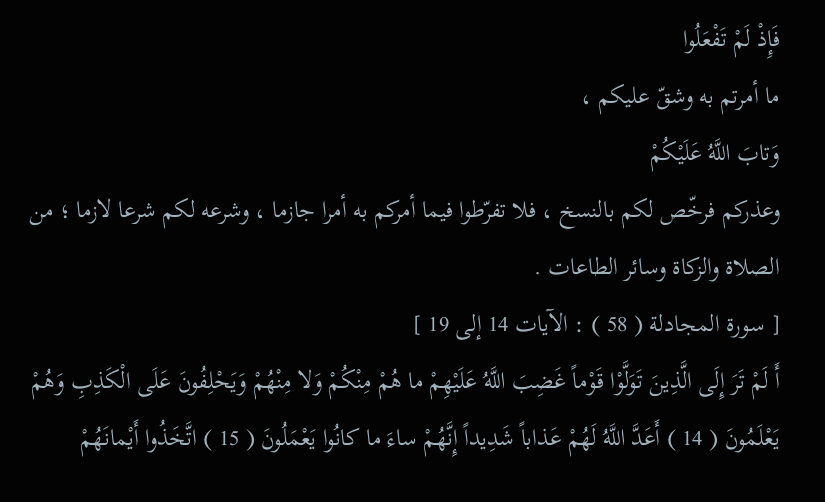فَإِذْ لَمْ تَفْعَلُوا
ما أمرتم به وشقّ عليكم ،
وَتابَ اللَّهُ عَلَيْكُمْ
وعذركم فرخّص لكم بالنسخ ، فلا تفرّطوا فيما أمركم به أمرا جازما ، وشرعه لكم شرعا لازما ؛ من الصلاة والزكاة وسائر الطاعات .
[ سورة المجادلة ( 58 ) : الآيات 14 إلى 19 ]
أَ لَمْ تَرَ إِلَى الَّذِينَ تَوَلَّوْا قَوْماً غَضِبَ اللَّهُ عَلَيْهِمْ ما هُمْ مِنْكُمْ وَلا مِنْهُمْ وَيَحْلِفُونَ عَلَى الْكَذِبِ وَهُمْ يَعْلَمُونَ ( 14 ) أَعَدَّ اللَّهُ لَهُمْ عَذاباً شَدِيداً إِنَّهُمْ ساءَ ما كانُوا يَعْمَلُونَ ( 15 ) اتَّخَذُوا أَيْمانَهُمْ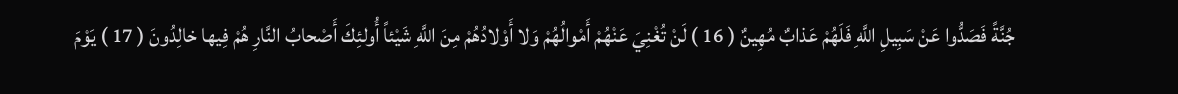جُنَّةً فَصَدُّوا عَنْ سَبِيلِ اللَّهِ فَلَهُمْ عَذابٌ مُهِينٌ ( 16 ) لَنْ تُغْنِيَ عَنْهُمْ أَمْوالُهُمْ وَلا أَوْلادُهُمْ مِنَ اللَّهِ شَيْئاً أُولئِكَ أَصْحابُ النَّارِ هُمْ فِيها خالِدُونَ ( 17 ) يَوْمَ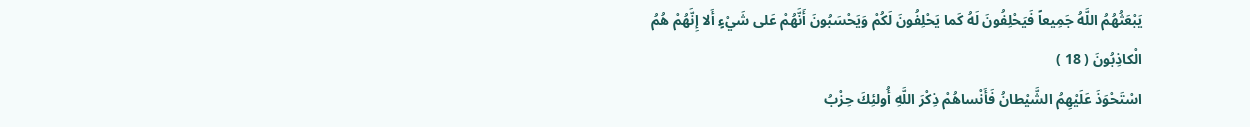يَبْعَثُهُمُ اللَّهُ جَمِيعاً فَيَحْلِفُونَ لَهُ كَما يَحْلِفُونَ لَكُمْ وَيَحْسَبُونَ أَنَّهُمْ عَلى شَيْءٍ أَلا إِنَّهُمْ هُمُ الْكاذِبُونَ ( 18 )
اسْتَحْوَذَ عَلَيْهِمُ الشَّيْطانُ فَأَنْساهُمْ ذِكْرَ اللَّهِ أُولئِكَ حِزْبُ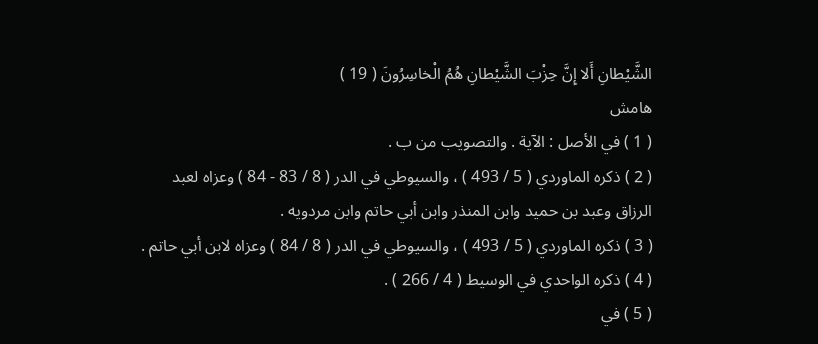الشَّيْطانِ أَلا إِنَّ حِزْبَ الشَّيْطانِ هُمُ الْخاسِرُونَ ( 19 )
هامش
( 1 ) في الأصل : الآية . والتصويب من ب .
( 2 ) ذكره الماوردي ( 5 / 493 ) ، والسيوطي في الدر ( 8 / 83 - 84 ) وعزاه لعبد الرزاق وعبد بن حميد وابن المنذر وابن أبي حاتم وابن مردويه .
( 3 ) ذكره الماوردي ( 5 / 493 ) ، والسيوطي في الدر ( 8 / 84 ) وعزاه لابن أبي حاتم .
( 4 ) ذكره الواحدي في الوسيط ( 4 / 266 ) .
( 5 ) في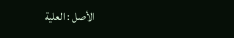الأصل : العلية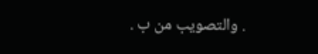. والتصويب من ب .